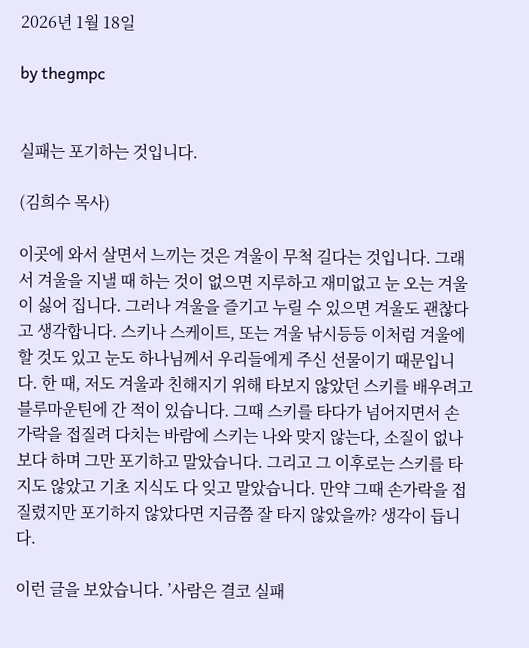2026년 1월 18일

by thegmpc


실패는 포기하는 것입니다.

(김희수 목사)

이곳에 와서 살면서 느끼는 것은 겨울이 무척 길다는 것입니다. 그래서 겨울을 지낼 때 하는 것이 없으면 지루하고 재미없고 눈 오는 겨울이 싫어 집니다. 그러나 겨울을 즐기고 누릴 수 있으면 겨울도 괜찮다고 생각합니다. 스키나 스케이트, 또는 겨울 낚시등등 이처럼 겨울에 할 것도 있고 눈도 하나님께서 우리들에게 주신 선물이기 때문입니다. 한 때, 저도 겨울과 친해지기 위해 타보지 않았던 스키를 배우려고 블루마운틴에 간 적이 있습니다. 그때 스키를 타다가 넘어지면서 손가락을 접질려 다치는 바람에 스키는 나와 맞지 않는다, 소질이 없나 보다 하며 그만 포기하고 말았습니다. 그리고 그 이후로는 스키를 타지도 않았고 기초 지식도 다 잊고 말았습니다. 만약 그때 손가락을 접질렸지만 포기하지 않았다면 지금쯤 잘 타지 않았을까? 생각이 듭니다.

이런 글을 보았습니다. ’사람은 결코 실패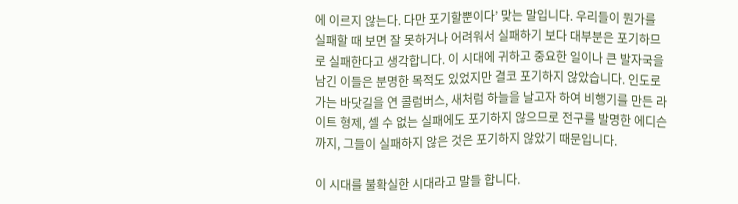에 이르지 않는다. 다만 포기할뿐이다’ 맞는 말입니다. 우리들이 뭔가를 실패할 때 보면 잘 못하거나 어려워서 실패하기 보다 대부분은 포기하므로 실패한다고 생각합니다. 이 시대에 귀하고 중요한 일이나 큰 발자국을 남긴 이들은 분명한 목적도 있었지만 결코 포기하지 않았습니다. 인도로 가는 바닷길을 연 콜럼버스, 새처럼 하늘을 날고자 하여 비행기를 만든 라이트 형제, 셀 수 없는 실패에도 포기하지 않으므로 전구를 발명한 에디슨까지, 그들이 실패하지 않은 것은 포기하지 않았기 때문입니다.

이 시대를 불확실한 시대라고 말들 합니다.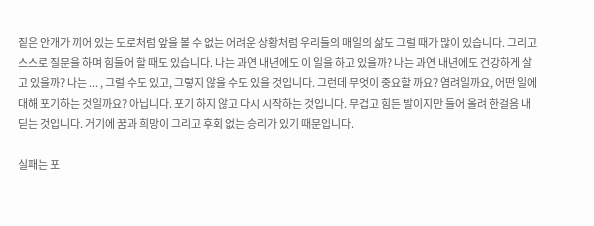짙은 안개가 끼어 있는 도로처럼 앞을 볼 수 없는 어려운 상황처럼 우리들의 매일의 삶도 그럴 때가 많이 있습니다. 그리고 스스로 질문을 하며 힘들어 할 때도 있습니다. 나는 과연 내년에도 이 일을 하고 있을까? 나는 과연 내년에도 건강하게 살고 있을까? 나는 ... , 그럴 수도 있고, 그렇지 않을 수도 있을 것입니다. 그런데 무엇이 중요할 까요? 염려일까요, 어떤 일에 대해 포기하는 것일까요? 아닙니다. 포기 하지 않고 다시 시작하는 것입니다. 무겁고 힘든 발이지만 들어 올려 한걸음 내 딛는 것입니다. 거기에 꿈과 희망이 그리고 후회 없는 승리가 있기 때문입니다.

실패는 포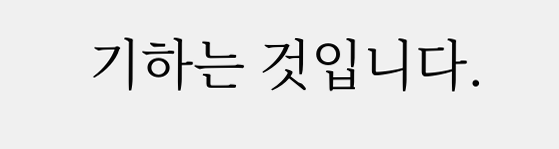기하는 것입니다.